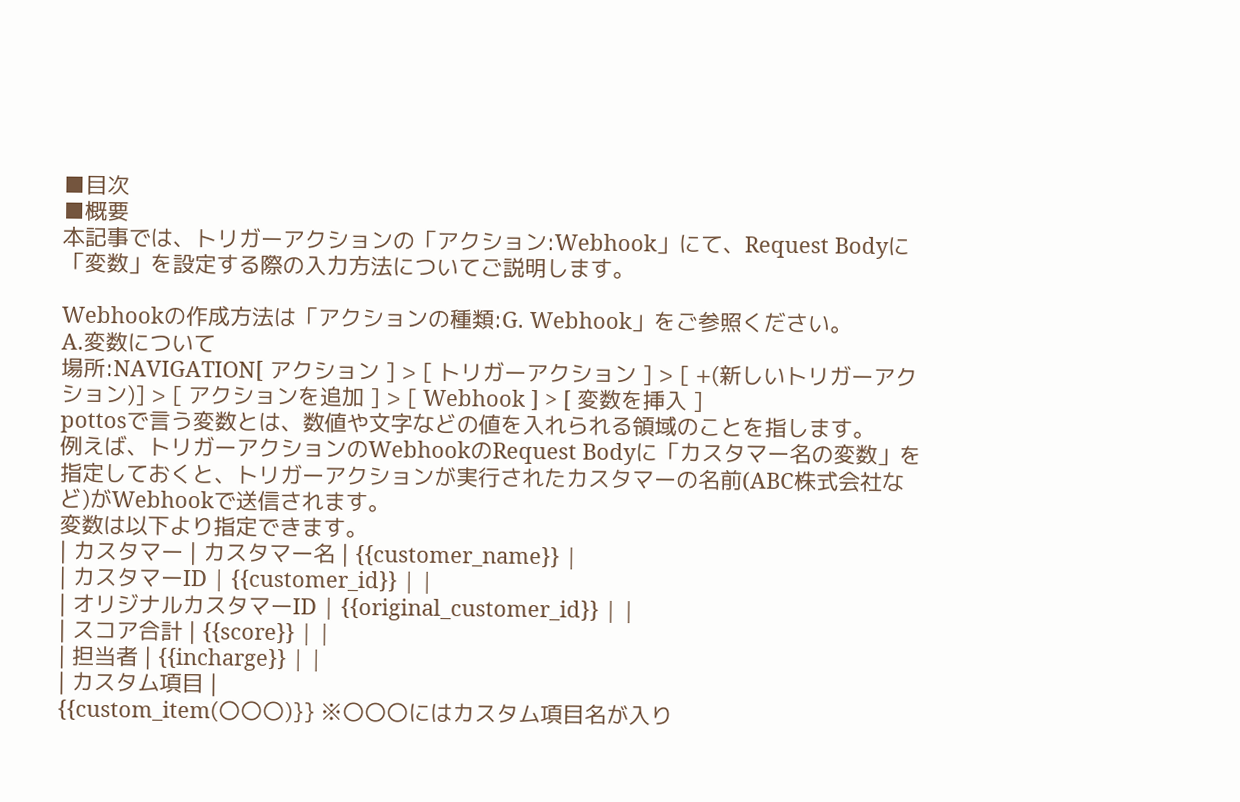■目次
■概要
本記事では、トリガーアクションの「アクション:Webhook」にて、Request Bodyに「変数」を設定する際の入力方法についてご説明します。

Webhookの作成方法は「アクションの種類:G. Webhook」をご参照ください。
A.変数について
場所:NAVIGATION[ アクション ] > [ トリガーアクション ] > [ +(新しいトリガーアクション)] > [ アクションを追加 ] > [ Webhook ] > [ 変数を挿入 ]
pottosで言う変数とは、数値や文字などの値を入れられる領域のことを指します。
例えば、トリガーアクションのWebhookのRequest Bodyに「カスタマー名の変数」を指定しておくと、トリガーアクションが実行されたカスタマーの名前(ABC株式会社など)がWebhookで送信されます。
変数は以下より指定できます。
| カスタマー | カスタマー名 | {{customer_name}} |
| カスタマーID | {{customer_id}} | |
| オリジナルカスタマーID | {{original_customer_id}} | |
| スコア合計 | {{score}} | |
| 担当者 | {{incharge}} | |
| カスタム項目 |
{{custom_item(〇〇〇)}} ※〇〇〇にはカスタム項目名が入り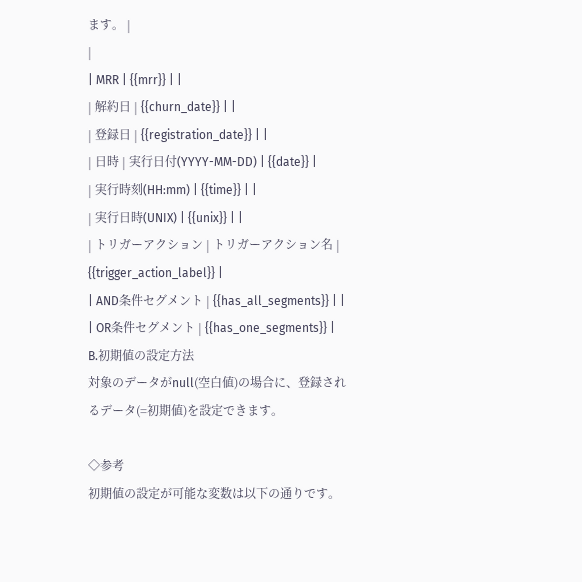ます。 |
|
| MRR | {{mrr}} | |
| 解約日 | {{churn_date}} | |
| 登録日 | {{registration_date}} | |
| 日時 | 実行日付(YYYY-MM-DD) | {{date}} |
| 実行時刻(HH:mm) | {{time}} | |
| 実行日時(UNIX) | {{unix}} | |
| トリガーアクション | トリガーアクション名 | {{trigger_action_label}} |
| AND条件セグメント | {{has_all_segments}} | |
| OR条件セグメント | {{has_one_segments}} |
B.初期値の設定方法
対象のデータがnull(空白値)の場合に、登録されるデータ(=初期値)を設定できます。

◇参考
初期値の設定が可能な変数は以下の通りです。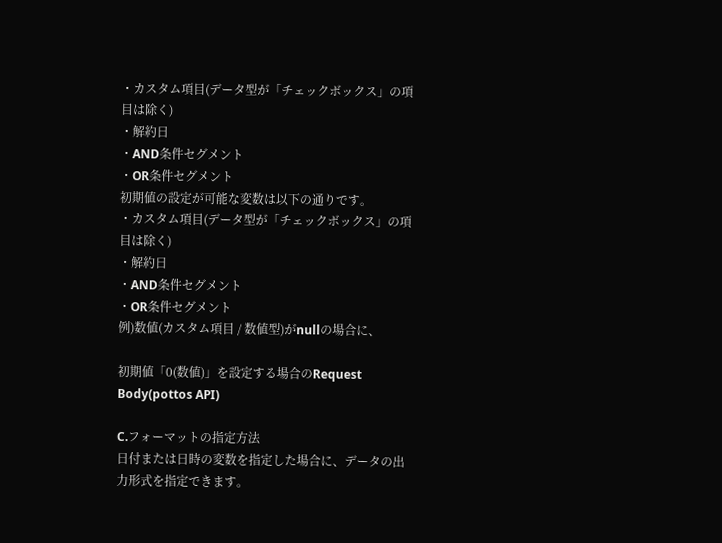・カスタム項目(データ型が「チェックボックス」の項目は除く)
・解約日
・AND条件セグメント
・OR条件セグメント
初期値の設定が可能な変数は以下の通りです。
・カスタム項目(データ型が「チェックボックス」の項目は除く)
・解約日
・AND条件セグメント
・OR条件セグメント
例)数値(カスタム項目 / 数値型)がnullの場合に、

初期値「0(数値)」を設定する場合のRequest Body(pottos API)

C.フォーマットの指定方法
日付または日時の変数を指定した場合に、データの出力形式を指定できます。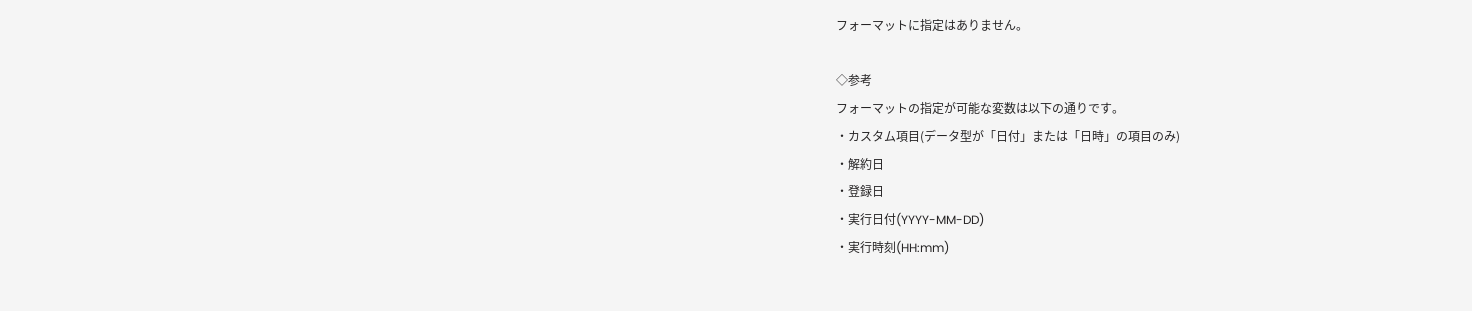フォーマットに指定はありません。

◇参考
フォーマットの指定が可能な変数は以下の通りです。
・カスタム項目(データ型が「日付」または「日時」の項目のみ)
・解約日
・登録日
・実行日付(YYYY-MM-DD)
・実行時刻(HH:mm)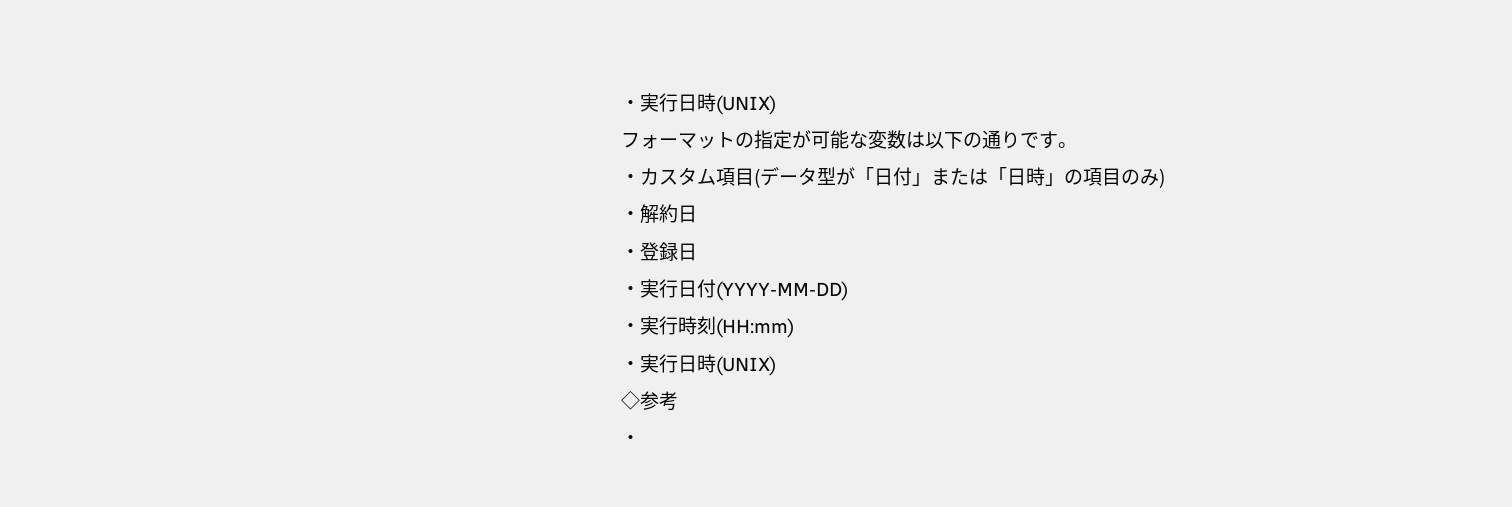・実行日時(UNIX)
フォーマットの指定が可能な変数は以下の通りです。
・カスタム項目(データ型が「日付」または「日時」の項目のみ)
・解約日
・登録日
・実行日付(YYYY-MM-DD)
・実行時刻(HH:mm)
・実行日時(UNIX)
◇参考
・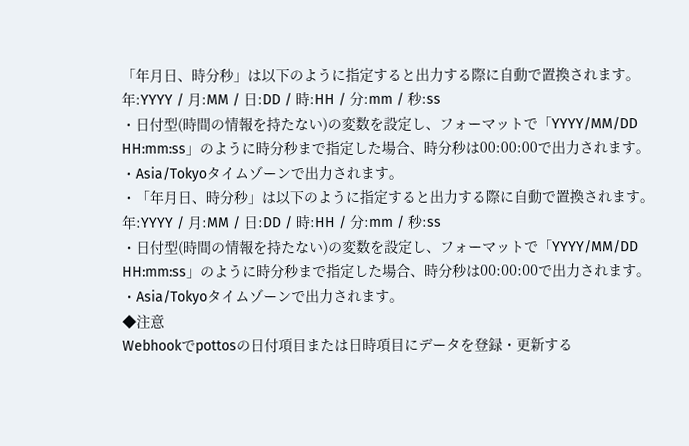「年月日、時分秒」は以下のように指定すると出力する際に自動で置換されます。
年:YYYY / 月:MM / 日:DD / 時:HH / 分:mm / 秒:ss
・日付型(時間の情報を持たない)の変数を設定し、フォーマットで「YYYY/MM/DD HH:mm:ss」のように時分秒まで指定した場合、時分秒は00:00:00で出力されます。
・Asia/Tokyoタイムゾーンで出力されます。
・「年月日、時分秒」は以下のように指定すると出力する際に自動で置換されます。
年:YYYY / 月:MM / 日:DD / 時:HH / 分:mm / 秒:ss
・日付型(時間の情報を持たない)の変数を設定し、フォーマットで「YYYY/MM/DD HH:mm:ss」のように時分秒まで指定した場合、時分秒は00:00:00で出力されます。
・Asia/Tokyoタイムゾーンで出力されます。
◆注意
Webhookでpottosの日付項目または日時項目にデータを登録・更新する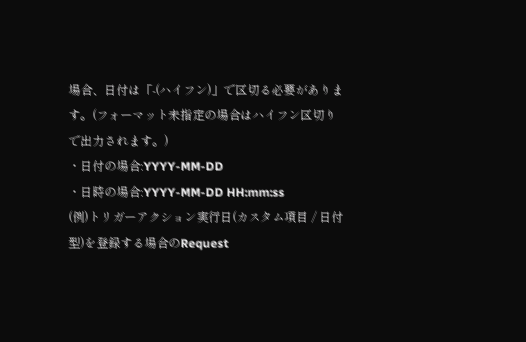場合、日付は「-(ハイフン)」で区切る必要があります。(フォーマット未指定の場合はハイフン区切りで出力されます。)
・日付の場合:YYYY-MM-DD
・日時の場合:YYYY-MM-DD HH:mm:ss
(例)トリガーアクション実行日(カスタム項目 / 日付型)を登録する場合のRequest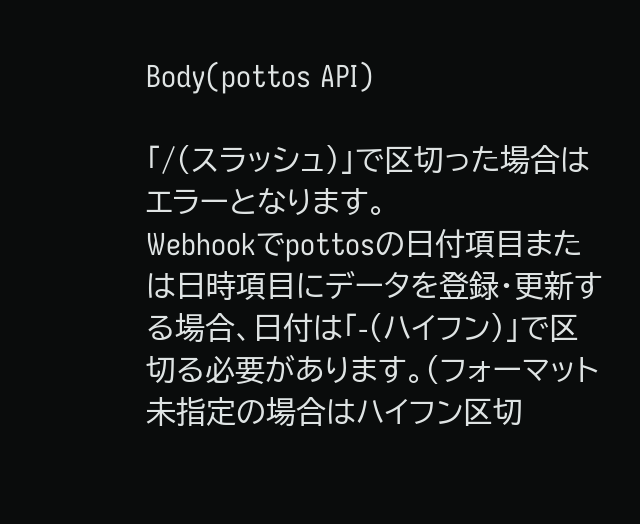Body(pottos API)

「/(スラッシュ)」で区切った場合はエラーとなります。
Webhookでpottosの日付項目または日時項目にデータを登録・更新する場合、日付は「-(ハイフン)」で区切る必要があります。(フォーマット未指定の場合はハイフン区切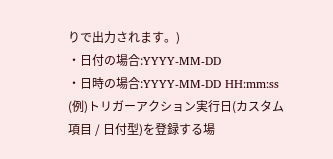りで出力されます。)
・日付の場合:YYYY-MM-DD
・日時の場合:YYYY-MM-DD HH:mm:ss
(例)トリガーアクション実行日(カスタム項目 / 日付型)を登録する場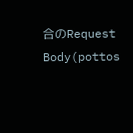合のRequest Body(pottos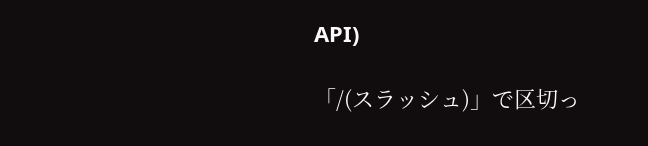API)

「/(スラッシュ)」で区切っ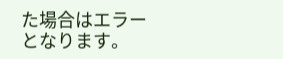た場合はエラーとなります。